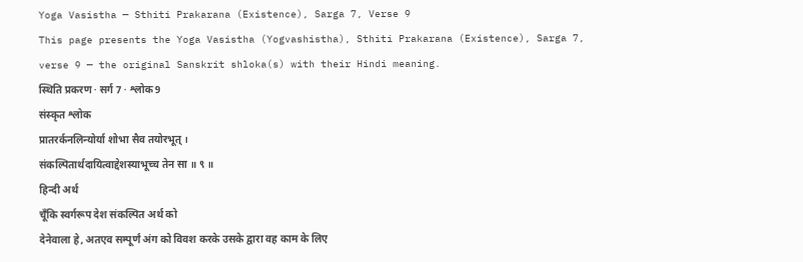Yoga Vasistha — Sthiti Prakarana (Existence), Sarga 7, Verse 9
This page presents the Yoga Vasistha (Yogvashistha), Sthiti Prakarana (Existence), Sarga 7, verse 9 — the original Sanskrit shloka(s) with their Hindi meaning.
स्थिति प्रकरण · सर्ग 7 · श्लोक 9
संस्कृत श्लोक
प्रातरर्कनलिन्योर्या शोभा सैव तयोरभूत् ।
संकल्पितार्थदायित्वाद्देशस्याभूच्च तेन सा ॥ ९ ॥
हिन्दी अर्थ
चूँकि स्वर्गरूप देश संकल्पित अर्थ को
देनेवाला हे, अतएव सम्पूर्णं अंग को विवश करके उसके द्वारा वह काम के लिए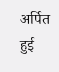अर्पित हुई